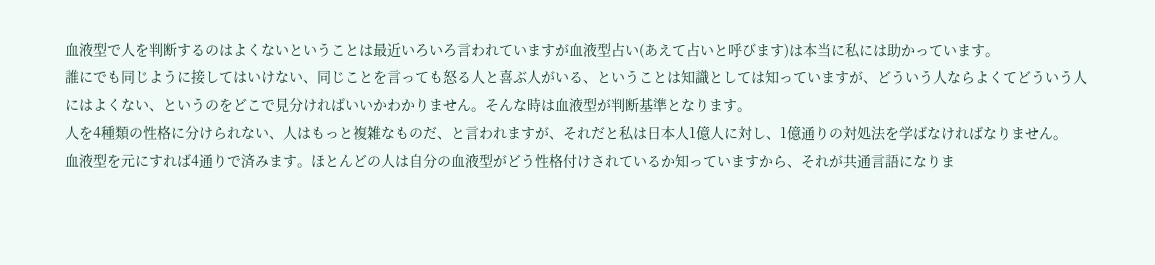血液型で人を判断するのはよくないということは最近いろいろ言われていますが血液型占い(あえて占いと呼びます)は本当に私には助かっています。
誰にでも同じように接してはいけない、同じことを言っても怒る人と喜ぶ人がいる、ということは知識としては知っていますが、どういう人ならよくてどういう人にはよくない、というのをどこで見分ければいいかわかりません。そんな時は血液型が判断基準となります。
人を4種類の性格に分けられない、人はもっと複雑なものだ、と言われますが、それだと私は日本人1億人に対し、1億通りの対処法を学ばなければなりません。
血液型を元にすれば4通りで済みます。ほとんどの人は自分の血液型がどう性格付けされているか知っていますから、それが共通言語になりま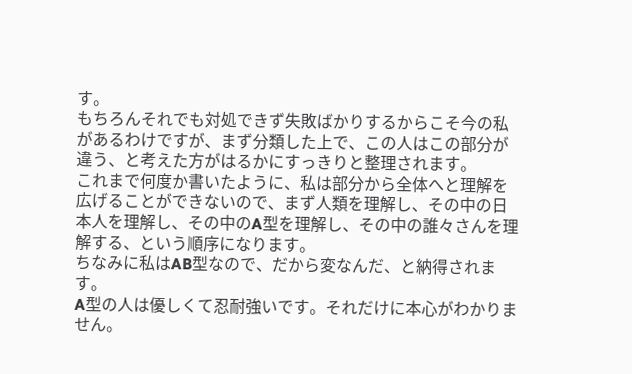す。
もちろんそれでも対処できず失敗ばかりするからこそ今の私があるわけですが、まず分類した上で、この人はこの部分が違う、と考えた方がはるかにすっきりと整理されます。
これまで何度か書いたように、私は部分から全体へと理解を広げることができないので、まず人類を理解し、その中の日本人を理解し、その中のA型を理解し、その中の誰々さんを理解する、という順序になります。
ちなみに私はAB型なので、だから変なんだ、と納得されます。
A型の人は優しくて忍耐強いです。それだけに本心がわかりません。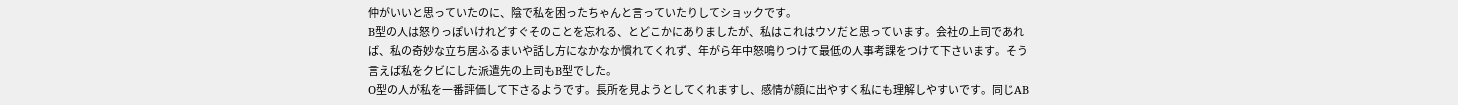仲がいいと思っていたのに、陰で私を困ったちゃんと言っていたりしてショックです。
B型の人は怒りっぽいけれどすぐそのことを忘れる、とどこかにありましたが、私はこれはウソだと思っています。会社の上司であれば、私の奇妙な立ち居ふるまいや話し方になかなか慣れてくれず、年がら年中怒鳴りつけて最低の人事考課をつけて下さいます。そう言えば私をクビにした派遣先の上司もB型でした。
O型の人が私を一番評価して下さるようです。長所を見ようとしてくれますし、感情が顔に出やすく私にも理解しやすいです。同じAB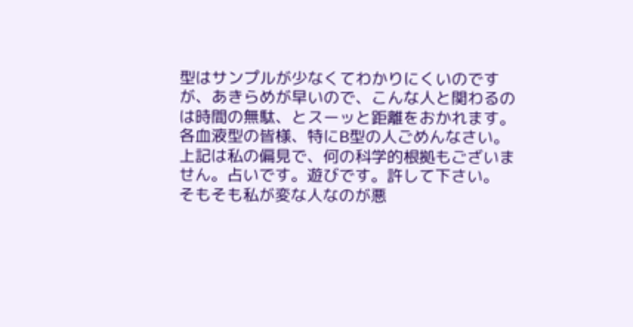型はサンプルが少なくてわかりにくいのですが、あきらめが早いので、こんな人と関わるのは時間の無駄、とスーッと距離をおかれます。
各血液型の皆様、特にB型の人ごめんなさい。上記は私の偏見で、何の科学的根拠もございません。占いです。遊びです。許して下さい。
そもそも私が変な人なのが悪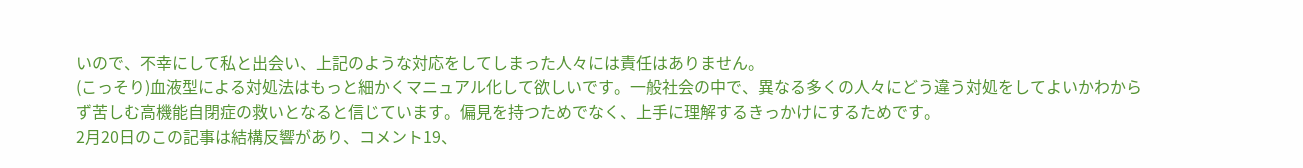いので、不幸にして私と出会い、上記のような対応をしてしまった人々には責任はありません。
(こっそり)血液型による対処法はもっと細かくマニュアル化して欲しいです。一般社会の中で、異なる多くの人々にどう違う対処をしてよいかわからず苦しむ高機能自閉症の救いとなると信じています。偏見を持つためでなく、上手に理解するきっかけにするためです。
2月20日のこの記事は結構反響があり、コメント19、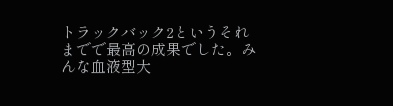トラックバック2というそれまでで最高の成果でした。みんな血液型大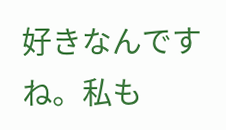好きなんですね。私も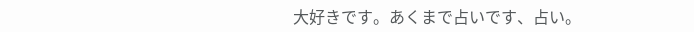大好きです。あくまで占いです、占い。